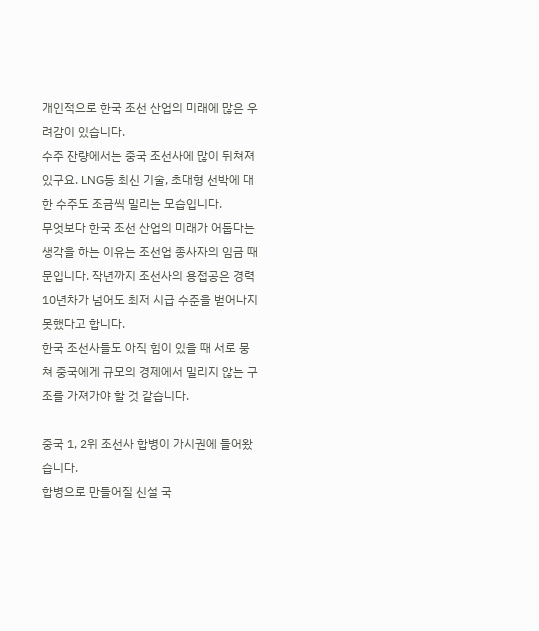개인적으로 한국 조선 산업의 미래에 많은 우려감이 있습니다.
수주 잔량에서는 중국 조선사에 많이 뒤쳐져 있구요. LNG등 최신 기술, 초대형 선박에 대한 수주도 조금씩 밀리는 모습입니다.
무엇보다 한국 조선 산업의 미래가 어둡다는 생각을 하는 이유는 조선업 종사자의 임금 때문입니다. 작년까지 조선사의 용접공은 경력 10년차가 넘어도 최저 시급 수준을 벋어나지 못했다고 합니다.
한국 조선사들도 아직 힘이 있을 때 서로 뭉쳐 중국에게 규모의 경제에서 밀리지 않는 구조를 가져가야 할 것 같습니다.

중국 1, 2위 조선사 합병이 가시권에 들어왔습니다.
합병으로 만들어질 신설 국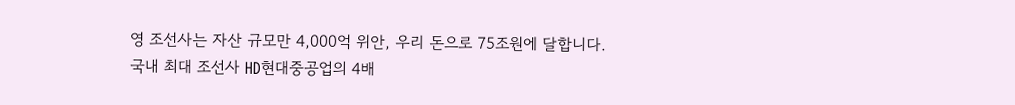영 조선사는 자산 규모만 4,000억 위안, 우리 돈으로 75조원에 달합니다.
국내 최대 조선사 HD현대중공업의 4배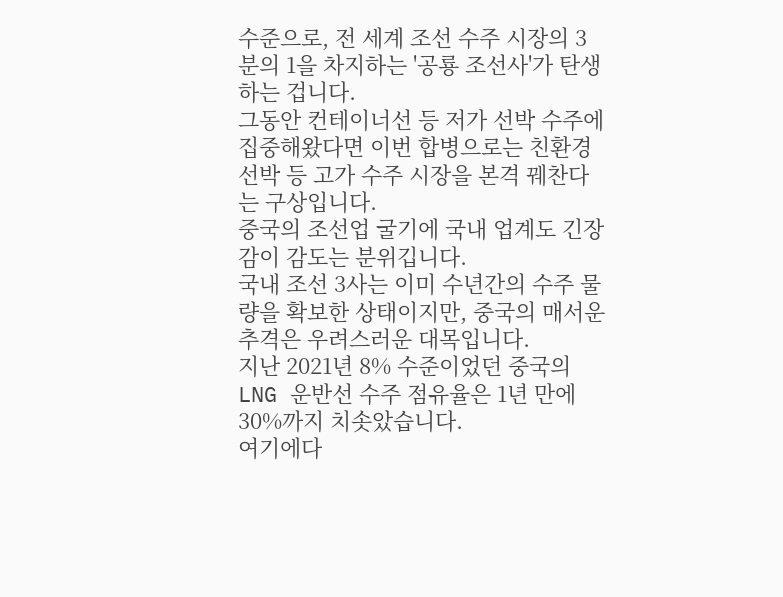수준으로, 전 세계 조선 수주 시장의 3분의 1을 차지하는 '공룡 조선사'가 탄생하는 겁니다.
그동안 컨테이너선 등 저가 선박 수주에 집중해왔다면 이번 합병으로는 친환경선박 등 고가 수주 시장을 본격 꿰찬다는 구상입니다.
중국의 조선업 굴기에 국내 업계도 긴장감이 감도는 분위깁니다.
국내 조선 3사는 이미 수년간의 수주 물량을 확보한 상태이지만, 중국의 매서운 추격은 우려스러운 대목입니다.
지난 2021년 8% 수준이었던 중국의 LNG 운반선 수주 점유율은 1년 만에 30%까지 치솟았습니다.
여기에다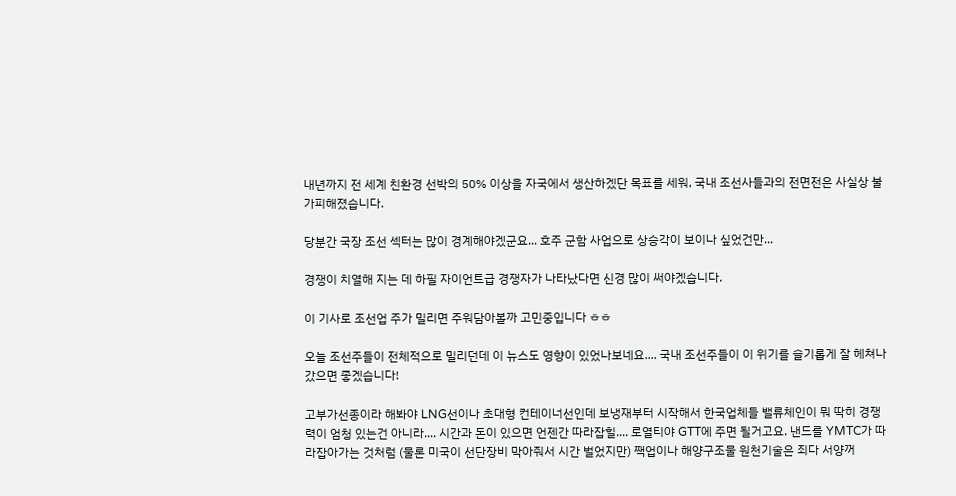내년까지 전 세계 친환경 선박의 50% 이상을 자국에서 생산하겠단 목표를 세워, 국내 조선사들과의 전면전은 사실상 불가피해졌습니다.

당분간 국장 조선 섹터는 많이 경계해야겠군요... 호주 군함 사업으로 상승각이 보이나 싶었건만...

경쟁이 치열해 지는 데 하필 자이언트급 경쟁자가 나타났다면 신경 많이 써야겠습니다.

이 기사로 조선업 주가 밀리면 주워담아볼까 고민중입니다 ㅎㅎ

오늘 조선주들이 전체적으로 밀리던데 이 뉴스도 영향이 있었나보네요.... 국내 조선주들이 이 위기를 슬기롭게 잘 헤쳐나갔으면 좋겠습니다!

고부가선종이라 해봐야 LNG선이나 초대형 컨테이너선인데 보냉재부터 시작해서 한국업체들 밸류체인이 뭐 딱히 경쟁력이 엄청 있는건 아니라.... 시간과 돈이 있으면 언젠간 따라잡힐.... 로열티야 GTT에 주면 될거고요. 낸드를 YMTC가 따라잡아가는 것처럼 (물론 미국이 선단장비 막아줘서 시간 벌었지만) 짹업이나 해양구조물 원천기술은 죄다 서양꺼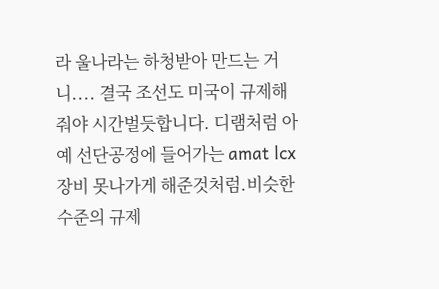라 울나라는 하청받아 만드는 거니.... 결국 조선도 미국이 규제해줘야 시간벌듯합니다. 디램처럼 아예 선단공정에 들어가는 amat lcx 장비 못나가게 해준것처럼.비슷한수준의 규제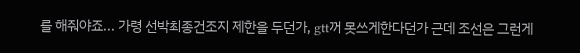를 해줘야죠... 가령 선박최종건조지 제한을 두던가, gtt꺼 못쓰게한다던가 근데 조선은 그런게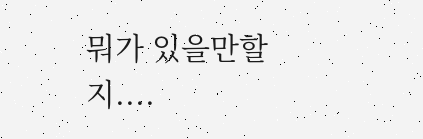뭐가 있을만할지....